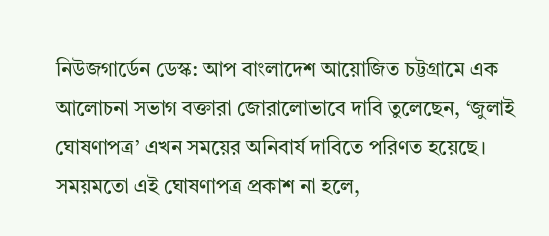নিউজগার্ডেন ডেস্ক: আপ বাংলাদেশ আয়োজিত চট্টগ্রামে এক আলোচনা সভাগ বক্তারা জোরালোভাবে দাবি তুলেছেন, ‘জুলাই ঘোষণাপত্র’ এখন সময়ের অনিবার্য দাবিতে পরিণত হয়েছে। সময়মতো এই ঘোষণাপত্র প্রকাশ না হলে,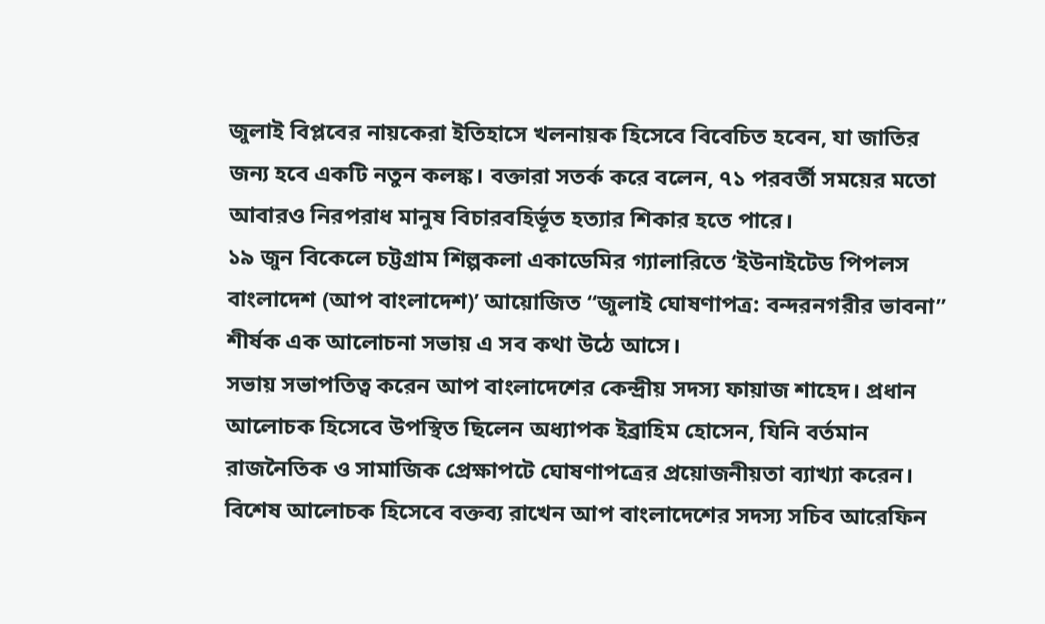জুলাই বিপ্লবের নায়কেরা ইতিহাসে খলনায়ক হিসেবে বিবেচিত হবেন, যা জাতির জন্য হবে একটি নতুন কলঙ্ক। বক্তারা সতর্ক করে বলেন, ৭১ পরবর্তী সময়ের মতো আবারও নিরপরাধ মানুষ বিচারবহির্ভূত হত্যার শিকার হতে পারে।
১৯ জুন বিকেলে চট্টগ্রাম শিল্পকলা একাডেমির গ্যালারিতে ‘ইউনাইটেড পিপলস বাংলাদেশ (আপ বাংলাদেশ)’ আয়োজিত “জুলাই ঘোষণাপত্র: বন্দরনগরীর ভাবনা” শীর্ষক এক আলোচনা সভায় এ সব কথা উঠে আসে।
সভায় সভাপতিত্ব করেন আপ বাংলাদেশের কেন্দ্রীয় সদস্য ফায়াজ শাহেদ। প্রধান আলোচক হিসেবে উপস্থিত ছিলেন অধ্যাপক ইব্রাহিম হোসেন, যিনি বর্তমান রাজনৈতিক ও সামাজিক প্রেক্ষাপটে ঘোষণাপত্রের প্রয়োজনীয়তা ব্যাখ্যা করেন। বিশেষ আলোচক হিসেবে বক্তব্য রাখেন আপ বাংলাদেশের সদস্য সচিব আরেফিন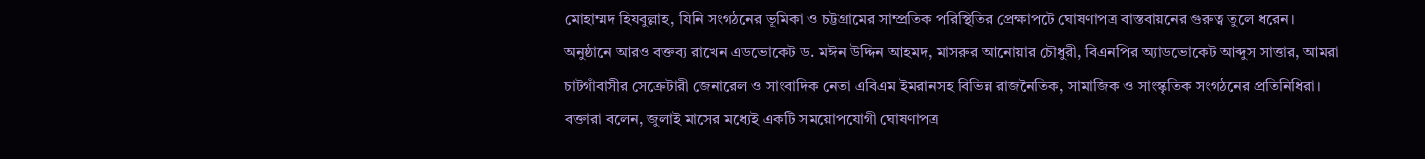মোহাম্মদ হিযবুল্লাহ, যিনি সংগঠনের ভূমিকা ও চট্টগ্রামের সাম্প্রতিক পরিস্থিতির প্রেক্ষাপটে ঘোষণাপত্র বাস্তবায়নের গুরুত্ব তুলে ধরেন।
অনুষ্ঠানে আরও বক্তব্য রাখেন এডভোকেট ড. মঈন উদ্দিন আহমদ, মাসরুর আনোয়ার চৌধুরী, বিএনপির অ্যাডভোকেট আব্দুস সাত্তার, আমরা চাটগাঁবাসীর সেক্রেটারী জেনারেল ও সাংবাদিক নেতা এবিএম ইমরানসহ বিভিন্ন রাজনৈতিক, সামাজিক ও সাংস্কৃতিক সংগঠনের প্রতিনিধিরা।
বক্তারা বলেন, জুলাই মাসের মধ্যেই একটি সময়োপযোগী ঘোষণাপত্র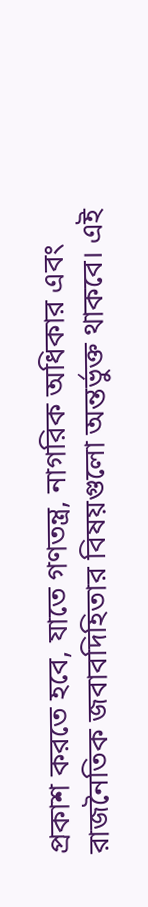প্রকাশ করতে হবে, যাতে গণতন্ত্র, নাগরিক অধিকার এবং রাজনৈতিক জবাবদিহিতার বিষয়গুলো অন্তর্ভুক্ত থাকবে। এই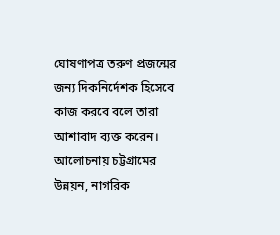ঘোষণাপত্র তরুণ প্রজন্মের জন্য দিকনির্দেশক হিসেবে কাজ করবে বলে তারা আশাবাদ ব্যক্ত করেন।
আলোচনায় চট্টগ্রামের উন্নয়ন, নাগরিক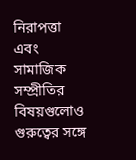নিরাপত্তা এবং সামাজিক সম্প্রীতির বিষয়গুলোও গুরুত্বের সঙ্গে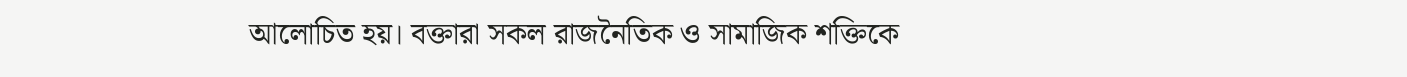আলোচিত হয়। বক্তারা সকল রাজনৈতিক ও সামাজিক শক্তিকে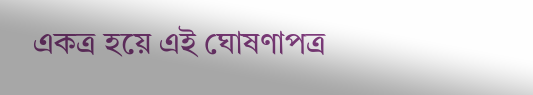একত্র হয়ে এই ঘোষণাপত্র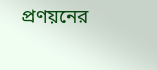প্রণয়নের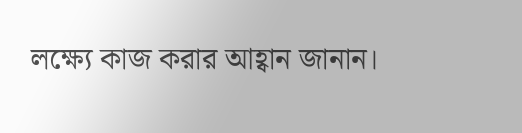লক্ষ্যে কাজ করার আহ্বান জানান।